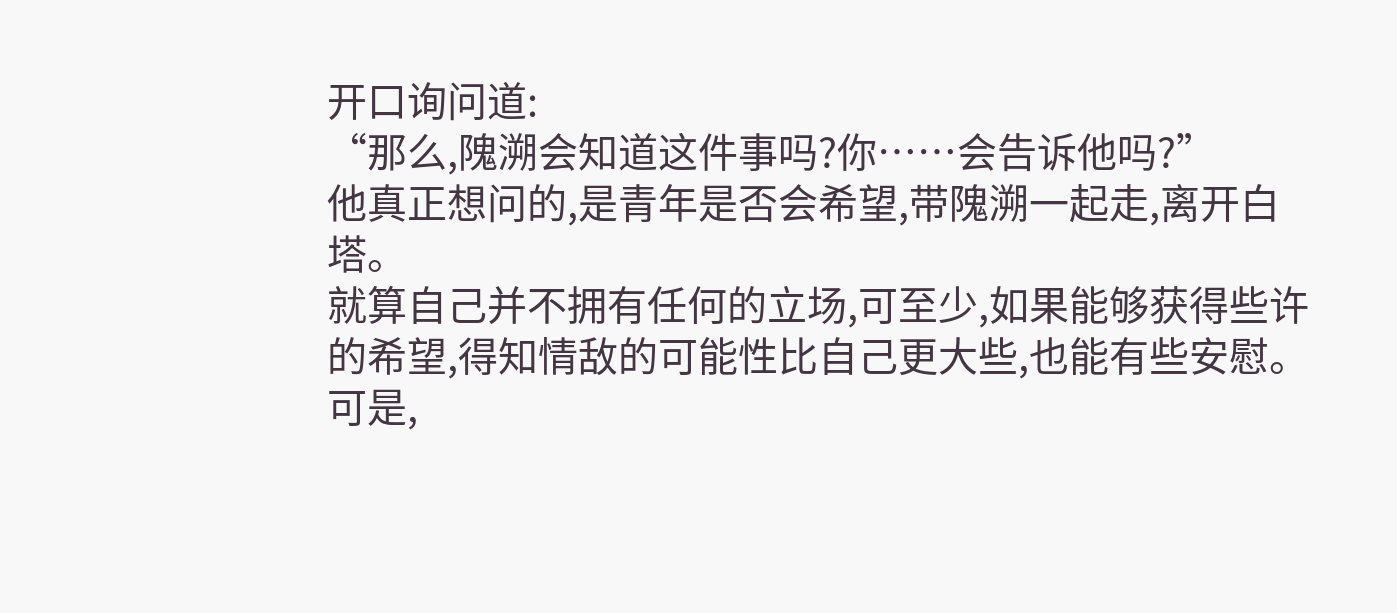开口询问道:
“那么,隗溯会知道这件事吗?你……会告诉他吗?”
他真正想问的,是青年是否会希望,带隗溯一起走,离开白塔。
就算自己并不拥有任何的立场,可至少,如果能够获得些许的希望,得知情敌的可能性比自己更大些,也能有些安慰。
可是,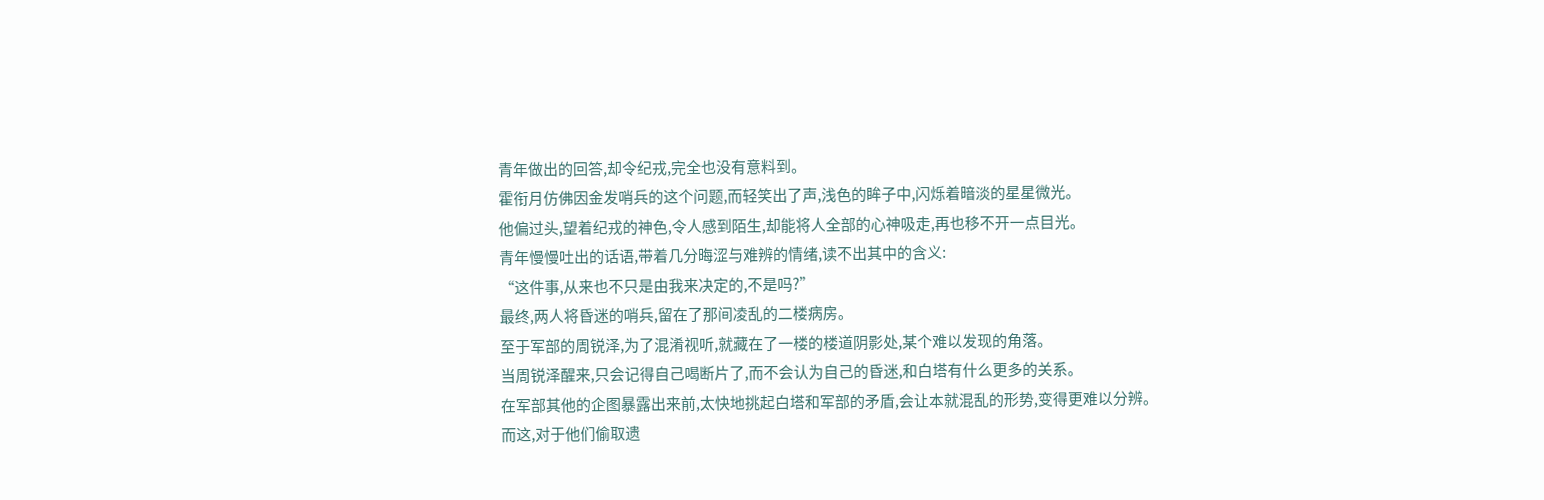青年做出的回答,却令纪戎,完全也没有意料到。
霍衔月仿佛因金发哨兵的这个问题,而轻笑出了声,浅色的眸子中,闪烁着暗淡的星星微光。
他偏过头,望着纪戎的神色,令人感到陌生,却能将人全部的心神吸走,再也移不开一点目光。
青年慢慢吐出的话语,带着几分晦涩与难辨的情绪,读不出其中的含义:
“这件事,从来也不只是由我来决定的,不是吗?”
最终,两人将昏迷的哨兵,留在了那间凌乱的二楼病房。
至于军部的周锐泽,为了混淆视听,就藏在了一楼的楼道阴影处,某个难以发现的角落。
当周锐泽醒来,只会记得自己喝断片了,而不会认为自己的昏迷,和白塔有什么更多的关系。
在军部其他的企图暴露出来前,太快地挑起白塔和军部的矛盾,会让本就混乱的形势,变得更难以分辨。
而这,对于他们偷取遗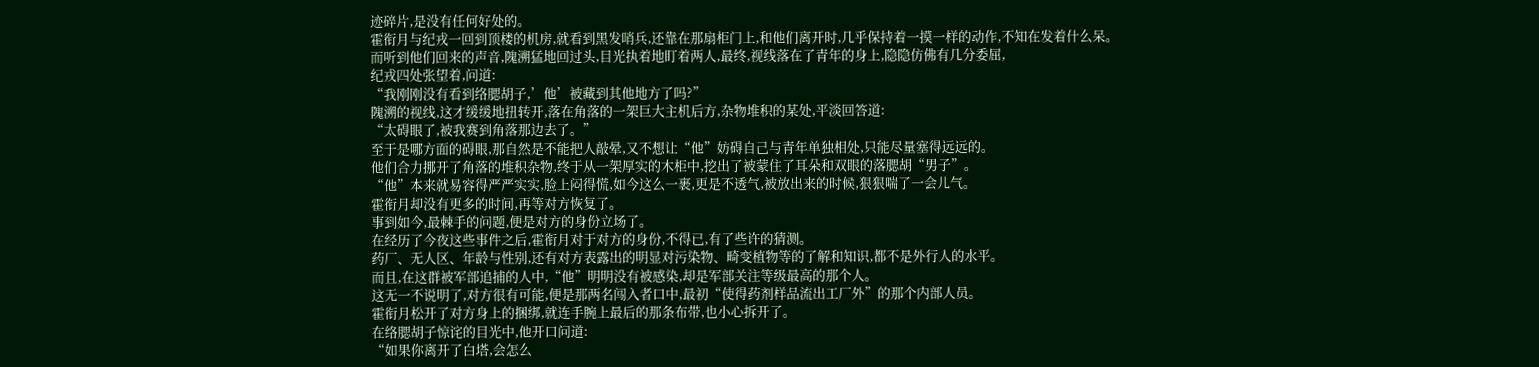迹碎片,是没有任何好处的。
霍衔月与纪戎一回到顶楼的机房,就看到黑发哨兵,还靠在那扇柜门上,和他们离开时,几乎保持着一摸一样的动作,不知在发着什么呆。
而听到他们回来的声音,隗溯猛地回过头,目光执着地盯着两人,最终,视线落在了青年的身上,隐隐仿佛有几分委屈,
纪戎四处张望着,问道:
“我刚刚没有看到络腮胡子,’他’被藏到其他地方了吗?”
隗溯的视线,这才缓缓地扭转开,落在角落的一架巨大主机后方,杂物堆积的某处,平淡回答道:
“太碍眼了,被我赛到角落那边去了。”
至于是哪方面的碍眼,那自然是不能把人敲晕,又不想让“他”妨碍自己与青年单独相处,只能尽量塞得远远的。
他们合力挪开了角落的堆积杂物,终于从一架厚实的木柜中,挖出了被蒙住了耳朵和双眼的落腮胡“男子”。
“他”本来就易容得严严实实,脸上闷得慌,如今这么一裹,更是不透气,被放出来的时候,狠狠喘了一会儿气。
霍衔月却没有更多的时间,再等对方恢复了。
事到如今,最棘手的问题,便是对方的身份立场了。
在经历了今夜这些事件之后,霍衔月对于对方的身份,不得已,有了些许的猜测。
药厂、无人区、年龄与性别,还有对方表露出的明显对污染物、畸变植物等的了解和知识,都不是外行人的水平。
而且,在这群被军部追捕的人中,“他”明明没有被感染,却是军部关注等级最高的那个人。
这无一不说明了,对方很有可能,便是那两名闯入者口中,最初“使得药剂样品流出工厂外”的那个内部人员。
霍衔月松开了对方身上的捆绑,就连手腕上最后的那条布带,也小心拆开了。
在络腮胡子惊诧的目光中,他开口问道:
“如果你离开了白塔,会怎么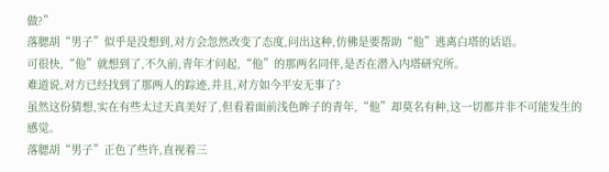做?”
落腮胡“男子”似乎是没想到,对方会忽然改变了态度,问出这种,仿佛是要帮助“他”逃离白塔的话语。
可很快,“他”就想到了,不久前,青年才问起,“他”的那两名同伴,是否在潜入内塔研究所。
难道说,对方已经找到了那两人的踪迹,并且,对方如今平安无事了?
虽然这份猜想,实在有些太过天真美好了,但看着面前浅色眸子的青年,“他”却莫名有种,这一切都并非不可能发生的感觉。
落腮胡“男子”正色了些许,直视着三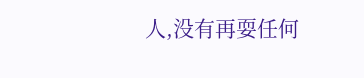人,没有再耍任何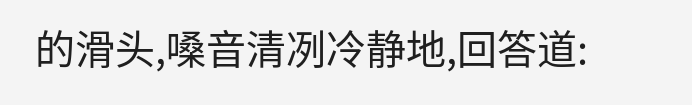的滑头,嗓音清冽冷静地,回答道: